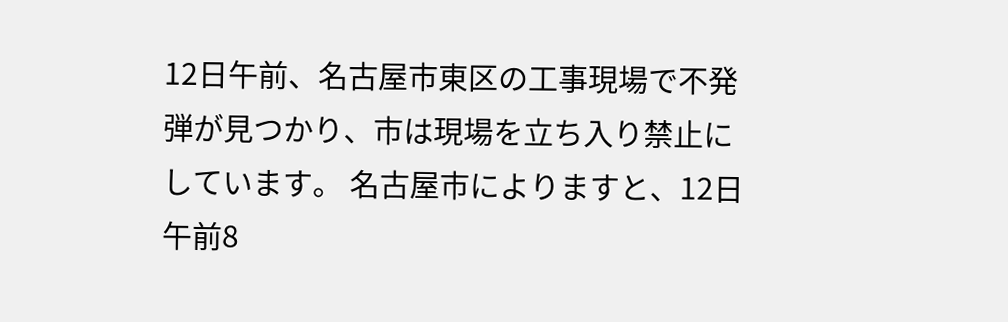12日午前、名古屋市東区の工事現場で不発弾が見つかり、市は現場を立ち入り禁止にしています。 名古屋市によりますと、12日午前8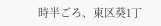時半ごろ、東区葵1丁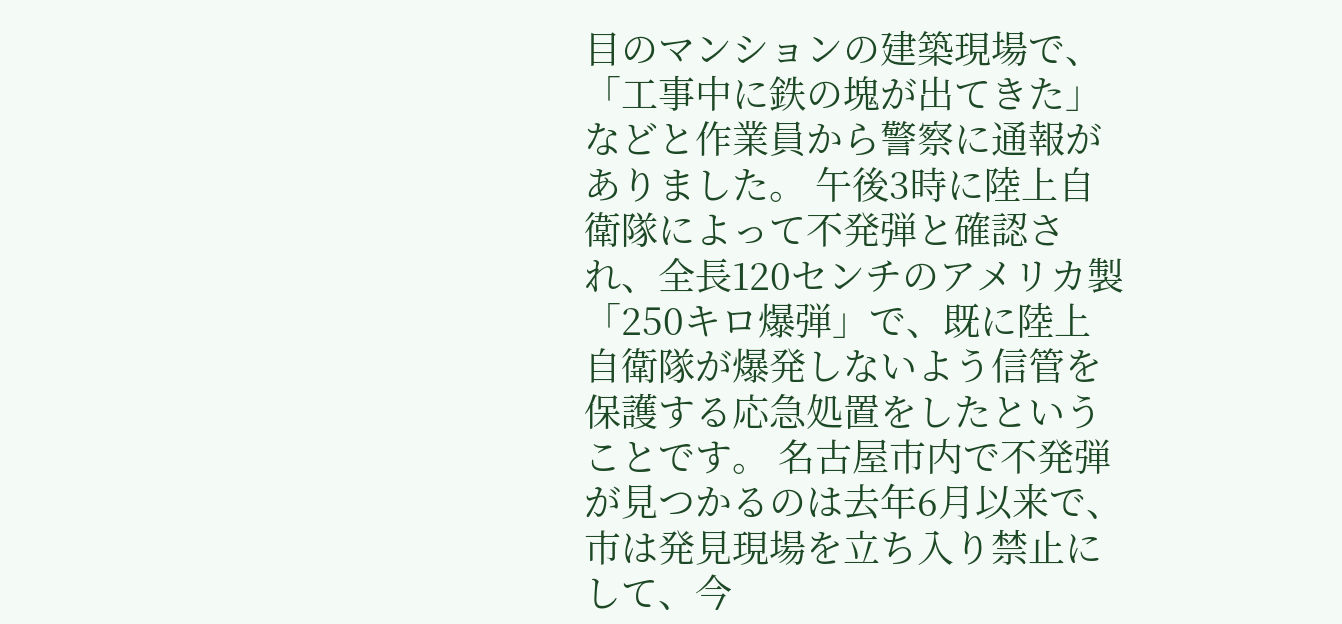目のマンションの建築現場で、「工事中に鉄の塊が出てきた」などと作業員から警察に通報がありました。 午後3時に陸上自衛隊によって不発弾と確認され、全長120センチのアメリカ製「250キロ爆弾」で、既に陸上自衛隊が爆発しないよう信管を保護する応急処置をしたということです。 名古屋市内で不発弾が見つかるのは去年6月以来で、市は発見現場を立ち入り禁止にして、今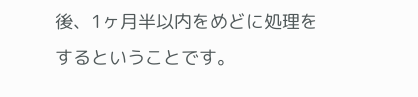後、1ヶ月半以内をめどに処理をするということです。